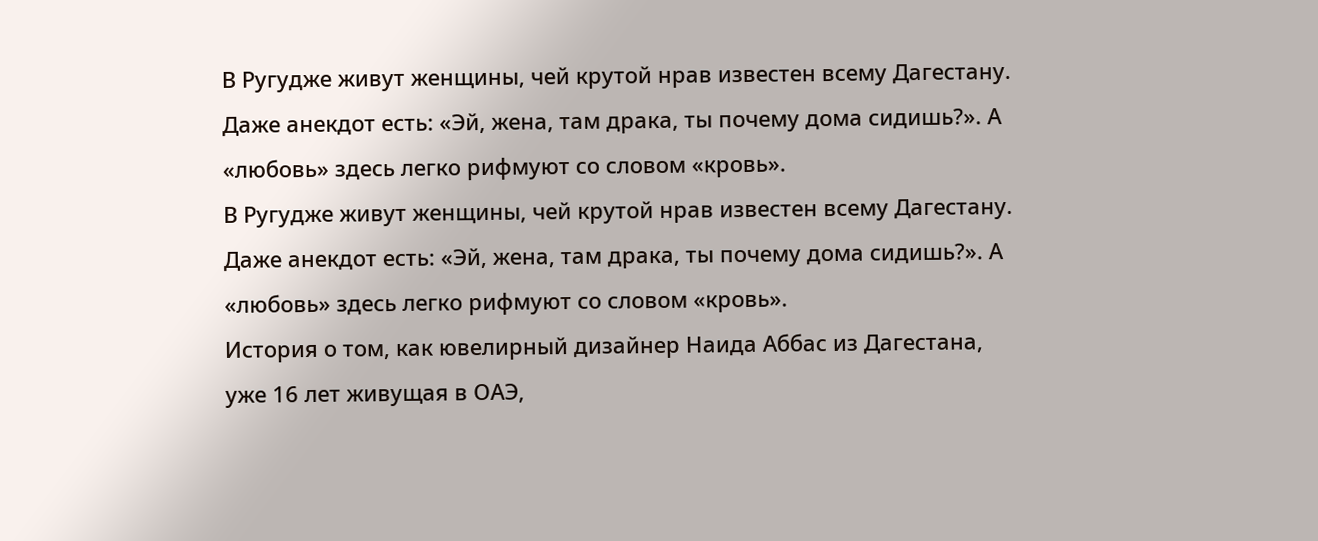В Ругудже живут женщины, чей крутой нрав известен всему Дагестану. Даже анекдот есть: «Эй, жена, там драка, ты почему дома сидишь?». А «любовь» здесь легко рифмуют со словом «кровь».
В Ругудже живут женщины, чей крутой нрав известен всему Дагестану. Даже анекдот есть: «Эй, жена, там драка, ты почему дома сидишь?». А «любовь» здесь легко рифмуют со словом «кровь».
История о том, как ювелирный дизайнер Наида Аббас из Дагестана, уже 16 лет живущая в ОАЭ,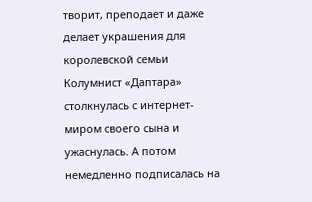творит, преподает и даже делает украшения для королевской семьи
Колумнист «Даптара» столкнулась с интернет-миром своего сына и ужаснулась. А потом немедленно подписалась на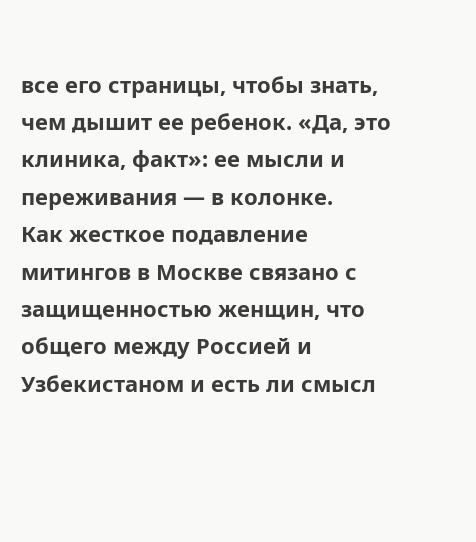все его страницы, чтобы знать, чем дышит ее ребенок. «Да, это клиника, факт»: ее мысли и переживания — в колонке.
Как жесткое подавление митингов в Москве связано с защищенностью женщин, что общего между Россией и Узбекистаном и есть ли смысл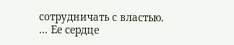сотрудничать с властью.
… Ее сердце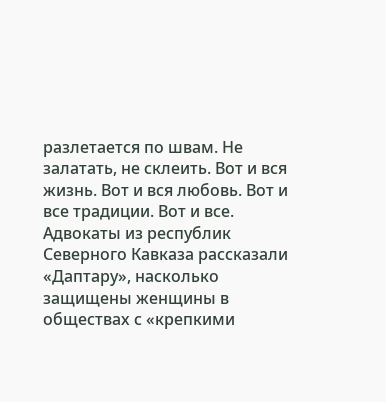разлетается по швам. Не залатать, не склеить. Вот и вся жизнь. Вот и вся любовь. Вот и все традиции. Вот и все.
Адвокаты из республик Северного Кавказа рассказали «Даптару», насколько защищены женщины в обществах с «крепкими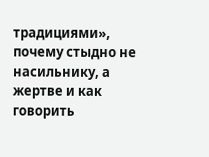традициями», почему стыдно не насильнику, а жертве и как говорить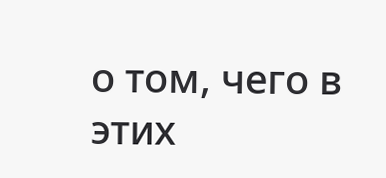о том, чего в этих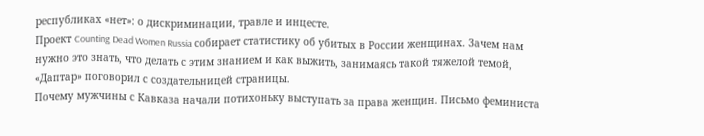республиках «нет»: о дискриминации, травле и инцесте.
Проект Counting Dead Women Russia собирает статистику об убитых в России женщинах. Зачем нам нужно это знать, что делать с этим знанием и как выжить, занимаясь такой тяжелой темой, «Даптар» поговорил с создательницей страницы.
Почему мужчины с Кавказа начали потихоньку выступать за права женщин. Письмо феминиста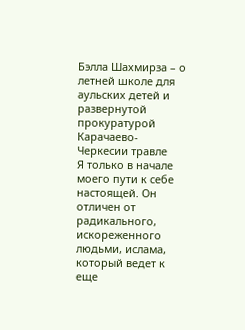Бэлла Шахмирза – о летней школе для аульских детей и развернутой прокуратурой Карачаево-Черкесии травле
Я только в начале моего пути к себе настоящей. Он отличен от радикального, искореженного людьми, ислама, который ведет к еще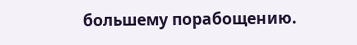большему порабощению.